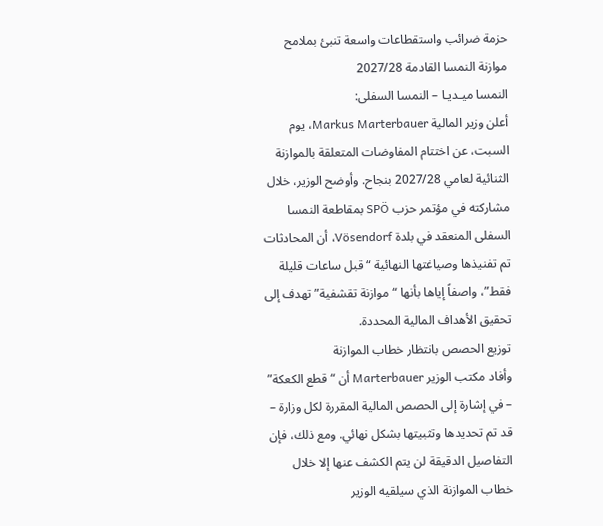حزمة ضرائب واستقطاعات واسعة تنبئ بملامح موازنة النمسا القادمة 2027/28
النمسا ميـديـا – النمسا السفلى:
أعلن وزير المالية Markus Marterbauer، يوم السبت، عن اختتام المفاوضات المتعلقة بالموازنة الثنائية لعامي 2027/28 بنجاح. وأوضح الوزير، خلال مشاركته في مؤتمر حزب SPÖ بمقاطعة النمسا السفلى المنعقد في بلدة Vösendorf، أن المحادثات تم تفنيذها وصياغتها النهائية “قبل ساعات قليلة فقط”، واصفاً إياها بأنها “موازنة تقشفية” تهدف إلى تحقيق الأهداف المالية المحددة.
توزيع الحصص بانتظار خطاب الموازنة
وأفاد مكتب الوزير Marterbauer أن “قطع الكعكة” – في إشارة إلى الحصص المالية المقررة لكل وزارة – قد تم تحديدها وتثبيتها بشكل نهائي. ومع ذلك، فإن التفاصيل الدقيقة لن يتم الكشف عنها إلا خلال خطاب الموازنة الذي سيلقيه الوزير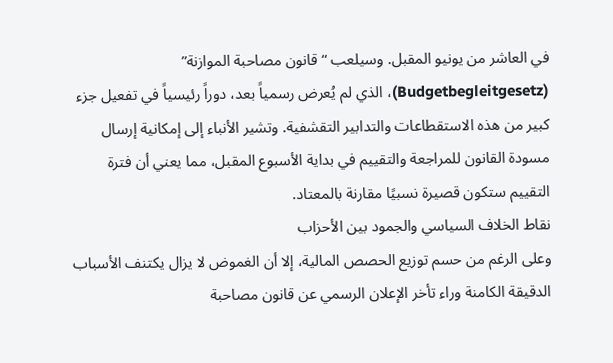في العاشر من يونيو المقبل. وسيلعب “قانون مصاحبة الموازنة” (Budgetbegleitgesetz)، الذي لم يُعرض رسمياً بعد، دوراً رئيسياً في تفعيل جزء كبير من هذه الاستقطاعات والتدابير التقشفية. وتشير الأنباء إلى إمكانية إرسال مسودة القانون للمراجعة والتقييم في بداية الأسبوع المقبل، مما يعني أن فترة التقييم ستكون قصيرة نسبيًا مقارنة بالمعتاد.
نقاط الخلاف السياسي والجمود بين الأحزاب
وعلى الرغم من حسم توزيع الحصص المالية، إلا أن الغموض لا يزال يكتنف الأسباب الدقيقة الكامنة وراء تأخر الإعلان الرسمي عن قانون مصاحبة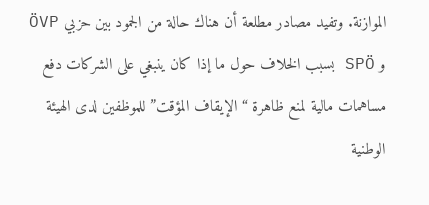الموازنة. وتفيد مصادر مطلعة أن هناك حالة من الجمود بين حزبي ÖVP و SPÖ بسبب الخلاف حول ما إذا كان ينبغي على الشركات دفع مساهمات مالية لمنع ظاهرة “الإيقاف المؤقت” للموظفين لدى الهيئة الوطنية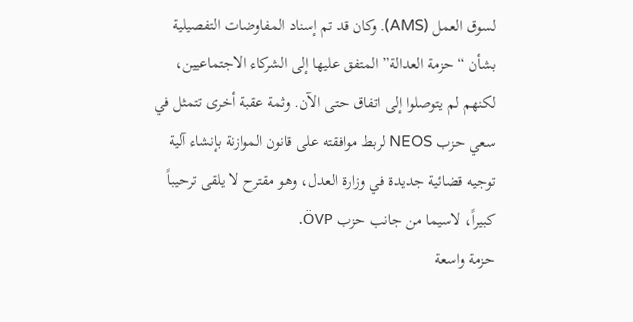لسوق العمل (AMS). وكان قد تم إسناد المفاوضات التفصيلية بشأن “حزمة العدالة” المتفق عليها إلى الشركاء الاجتماعيين، لكنهم لم يتوصلوا إلى اتفاق حتى الآن. وثمة عقبة أخرى تتمثل في سعي حزب NEOS لربط موافقته على قانون الموازنة بإنشاء آلية توجيه قضائية جديدة في وزارة العدل، وهو مقترح لا يلقى ترحيباً كبيراً، لاسيما من جانب حزب ÖVP.
حزمة واسعة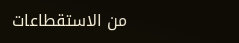من الاستقطاعات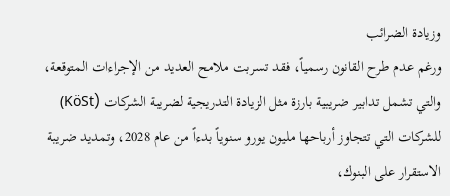وزيادة الضرائب
ورغم عدم طرح القانون رسمياً، فقد تسربت ملامح العديد من الإجراءات المتوقعة، والتي تشمل تدابير ضريبية بارزة مثل الزيادة التدريجية لضريبة الشركات (KöSt) للشركات التي تتجاوز أرباحها مليون يورو سنوياً بدءاً من عام 2028، وتمديد ضريبة الاستقرار على البنوك،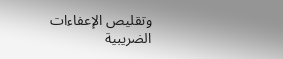وتقليص الإعفاءات الضريبية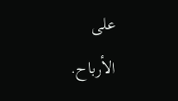على الأرباح.